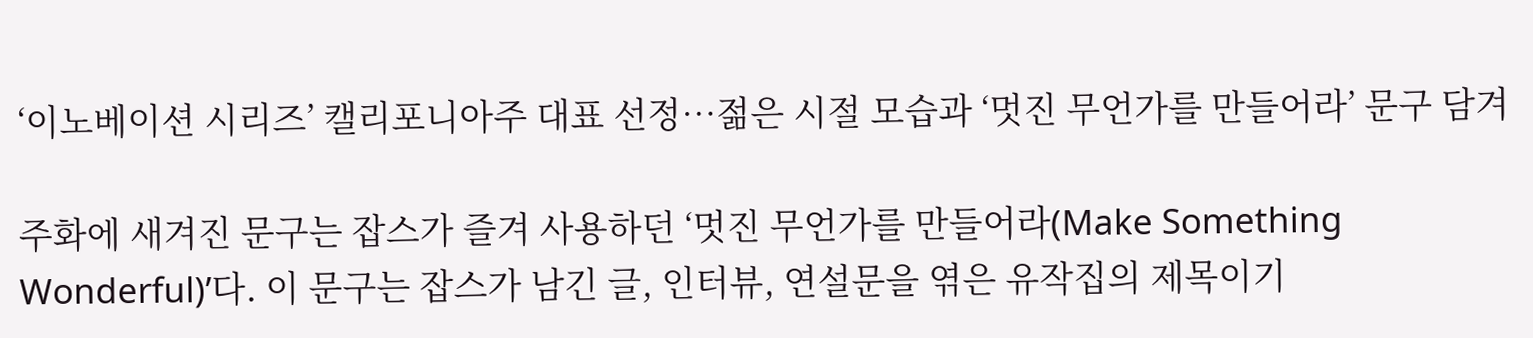‘이노베이션 시리즈’ 캘리포니아주 대표 선정…젊은 시절 모습과 ‘멋진 무언가를 만들어라’ 문구 담겨

주화에 새겨진 문구는 잡스가 즐겨 사용하던 ‘멋진 무언가를 만들어라(Make Something Wonderful)’다. 이 문구는 잡스가 남긴 글, 인터뷰, 연설문을 엮은 유작집의 제목이기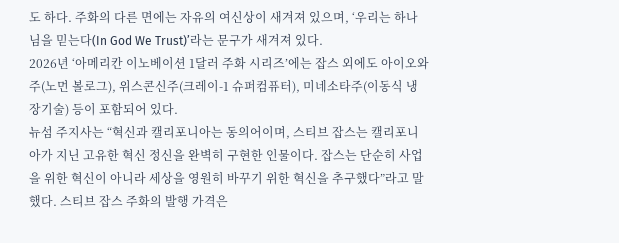도 하다. 주화의 다른 면에는 자유의 여신상이 새겨져 있으며, ‘우리는 하나님을 믿는다(In God We Trust)’라는 문구가 새겨져 있다.
2026년 ‘아메리칸 이노베이션 1달러 주화 시리즈’에는 잡스 외에도 아이오와주(노먼 볼로그), 위스콘신주(크레이-1 슈퍼컴퓨터), 미네소타주(이동식 냉장기술) 등이 포함되어 있다.
뉴섬 주지사는 “혁신과 캘리포니아는 동의어이며, 스티브 잡스는 캘리포니아가 지닌 고유한 혁신 정신을 완벽히 구현한 인물이다. 잡스는 단순히 사업을 위한 혁신이 아니라 세상을 영원히 바꾸기 위한 혁신을 추구했다”라고 말했다. 스티브 잡스 주화의 발행 가격은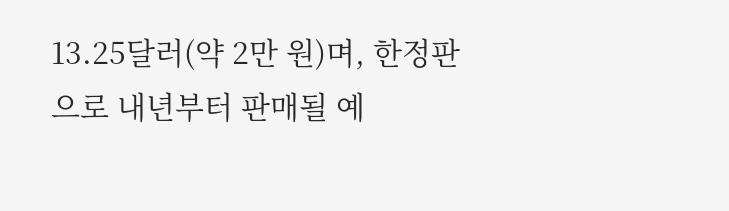13.25달러(약 2만 원)며, 한정판으로 내년부터 판매될 예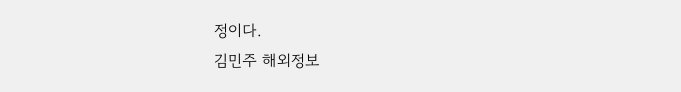정이다.
김민주 해외정보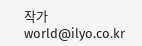작가 world@ilyo.co.kr